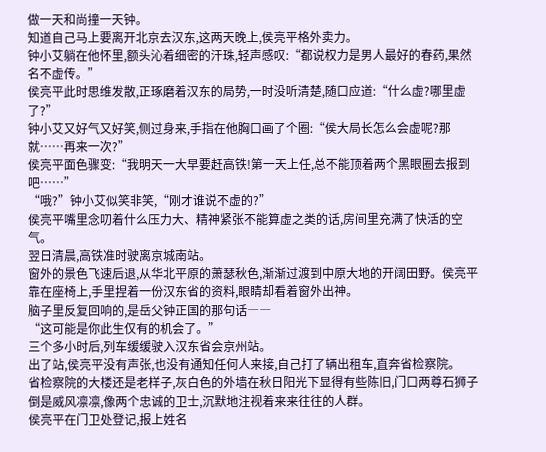做一天和尚撞一天钟。
知道自己马上要离开北京去汉东,这两天晚上,侯亮平格外卖力。
钟小艾躺在他怀里,额头沁着细密的汗珠,轻声感叹:“都说权力是男人最好的春药,果然名不虚传。”
侯亮平此时思维发散,正琢磨着汉东的局势,一时没听清楚,随口应道:“什么虚?哪里虚了?”
钟小艾又好气又好笑,侧过身来,手指在他胸口画了个圈:“侯大局长怎么会虚呢?那就……再来一次?”
侯亮平面色骤变:“我明天一大早要赶高铁!第一天上任,总不能顶着两个黑眼圈去报到吧……”
“哦?”钟小艾似笑非笑,“刚才谁说不虚的?”
侯亮平嘴里念叨着什么压力大、精神紧张不能算虚之类的话,房间里充满了快活的空气。
翌日清晨,高铁准时驶离京城南站。
窗外的景色飞速后退,从华北平原的萧瑟秋色,渐渐过渡到中原大地的开阔田野。侯亮平靠在座椅上,手里捏着一份汉东省的资料,眼睛却看着窗外出神。
脑子里反复回响的,是岳父钟正国的那句话――
“这可能是你此生仅有的机会了。”
三个多小时后,列车缓缓驶入汉东省会京州站。
出了站,侯亮平没有声张,也没有通知任何人来接,自己打了辆出租车,直奔省检察院。
省检察院的大楼还是老样子,灰白色的外墙在秋日阳光下显得有些陈旧,门口两尊石狮子倒是威风凛凛,像两个忠诚的卫士,沉默地注视着来来往往的人群。
侯亮平在门卫处登记,报上姓名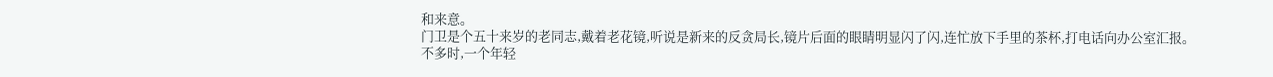和来意。
门卫是个五十来岁的老同志,戴着老花镜,听说是新来的反贪局长,镜片后面的眼睛明显闪了闪,连忙放下手里的茶杯,打电话向办公室汇报。
不多时,一个年轻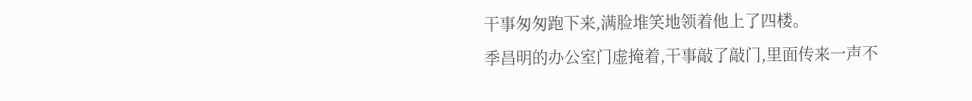干事匆匆跑下来,满脸堆笑地领着他上了四楼。
季昌明的办公室门虚掩着,干事敲了敲门,里面传来一声不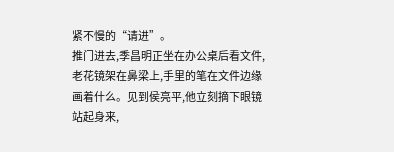紧不慢的“请进”。
推门进去,季昌明正坐在办公桌后看文件,老花镜架在鼻梁上,手里的笔在文件边缘画着什么。见到侯亮平,他立刻摘下眼镜站起身来,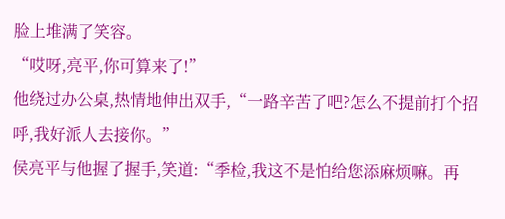脸上堆满了笑容。
“哎呀,亮平,你可算来了!”
他绕过办公桌,热情地伸出双手,“一路辛苦了吧?怎么不提前打个招呼,我好派人去接你。”
侯亮平与他握了握手,笑道:“季检,我这不是怕给您添麻烦嘛。再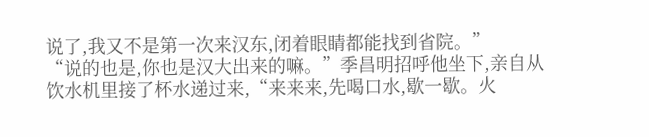说了,我又不是第一次来汉东,闭着眼睛都能找到省院。”
“说的也是,你也是汉大出来的嘛。”季昌明招呼他坐下,亲自从饮水机里接了杯水递过来,“来来来,先喝口水,歇一歇。火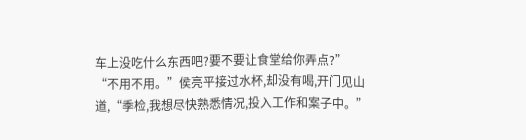车上没吃什么东西吧?要不要让食堂给你弄点?”
“不用不用。”侯亮平接过水杯,却没有喝,开门见山道,“季检,我想尽快熟悉情况,投入工作和案子中。”